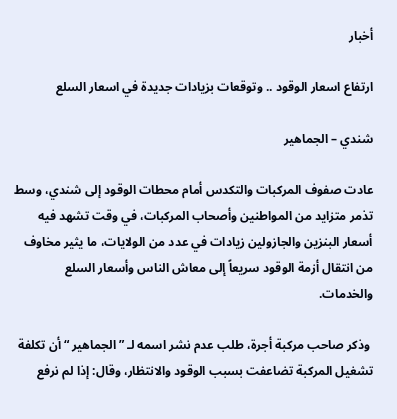أخبار

ارتفاع اسعار الوقود .. وتوقعات بزيادات جديدة في اسعار السلع

شندي – الجماهير

عادت صفوف المركبات والتكدس أمام محطات الوقود إلى شندي، وسط تذمر متزايد من المواطنين وأصحاب المركبات، في وقت تشهد فيه أسعار البنزين والجازولين زيادات في عدد من الولايات، ما يثير مخاوف من انتقال أزمة الوقود سريعاً إلى معاش الناس وأسعار السلع والخدمات.

 وذكر صاحب مركبة أجرة، طلب عدم نشر اسمه لـ ” الجماهير “أن تكلفة تشغيل المركبة تضاعفت بسبب الوقود والانتظار، وقال: إذا لم نرفع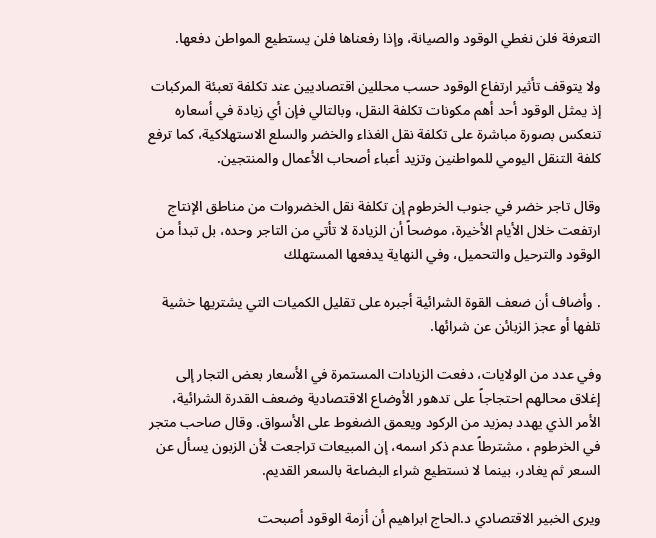التعرفة فلن نغطي الوقود والصيانة، وإذا رفعناها فلن يستطيع المواطن دفعها.

ولا يتوقف تأثير ارتفاع الوقود حسب محللين اقتصاديين عند تكلفة تعبئة المركبات إذ يمثل الوقود أحد أهم مكونات تكلفة النقل، وبالتالي فإن أي زيادة في أسعاره تنعكس بصورة مباشرة على تكلفة نقل الغذاء والخضر والسلع الاستهلاكية، كما ترفع كلفة التنقل اليومي للمواطنين وتزيد أعباء أصحاب الأعمال والمنتجين.

وقال تاجر خضر في جنوب الخرطوم إن تكلفة نقل الخضروات من مناطق الإنتاج ارتفعت خلال الأيام الأخيرة، موضحاً أن الزيادة لا تأتي من التاجر وحده، بل تبدأ من الوقود والترحيل والتحميل، وفي النهاية يدفعها المستهلك

. وأضاف أن ضعف القوة الشرائية أجبره على تقليل الكميات التي يشتريها خشية تلفها أو عجز الزبائن عن شرائها.

وفي عدد من الولايات، دفعت الزيادات المستمرة في الأسعار بعض التجار إلى إغلاق محالهم احتجاجاً على تدهور الأوضاع الاقتصادية وضعف القدرة الشرائية، الأمر الذي يهدد بمزيد من الركود ويعمق الضغوط على الأسواق. وقال صاحب متجر في الخرطوم ، مشترطاً عدم ذكر اسمه، إن المبيعات تراجعت لأن الزبون يسأل عن السعر ثم يغادر، بينما لا نستطيع شراء البضاعة بالسعر القديم.

ويرى الخبير الاقتصادي د.الحاج ابراهيم أن أزمة الوقود أصبحت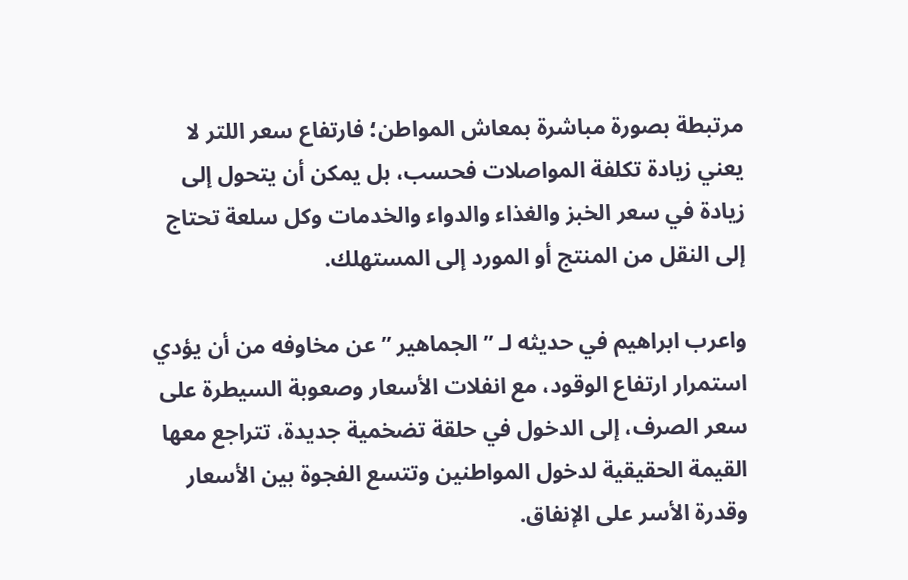مرتبطة بصورة مباشرة بمعاش المواطن؛ فارتفاع سعر اللتر لا يعني زيادة تكلفة المواصلات فحسب، بل يمكن أن يتحول إلى زيادة في سعر الخبز والغذاء والدواء والخدمات وكل سلعة تحتاج إلى النقل من المنتج أو المورد إلى المستهلك.

واعرب ابراهيم في حديثه لـ ” الجماهير ” عن مخاوفه من أن يؤدي استمرار ارتفاع الوقود، مع انفلات الأسعار وصعوبة السيطرة على سعر الصرف، إلى الدخول في حلقة تضخمية جديدة، تتراجع معها القيمة الحقيقية لدخول المواطنين وتتسع الفجوة بين الأسعار وقدرة الأسر على الإنفاق.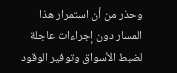وحذر من أن استمرار هذا المسار دون إجراءات عاجلة لضبط الأسواق وتوفير الوقود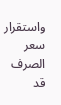واستقرار سعر الصرف قد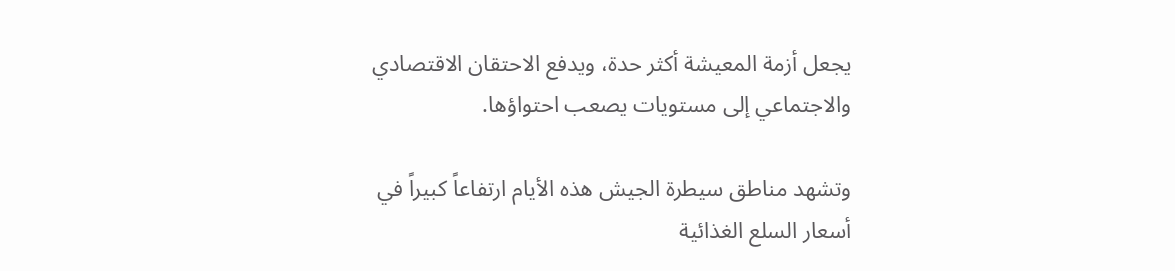يجعل أزمة المعيشة أكثر حدة، ويدفع الاحتقان الاقتصادي والاجتماعي إلى مستويات يصعب احتواؤها.

وتشهد مناطق سيطرة الجيش هذه الأيام ارتفاعاً كبيراً في أسعار السلع الغذائية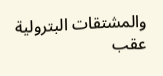والمشتقات البترولية عقب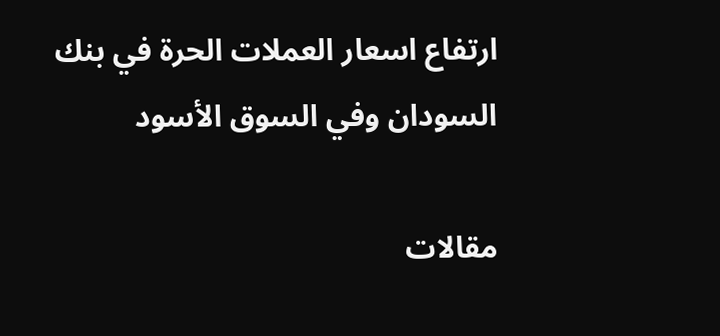ارتفاع اسعار العملات الحرة في بنك السودان وفي السوق الأسود

مقالات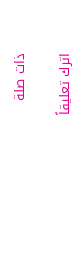ذات صلة

اترك تعليقاً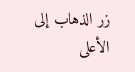زر الذهاب إلى الأعلى